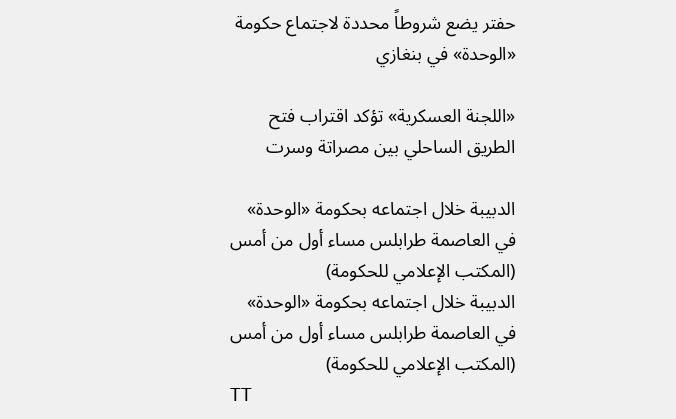حفتر يضع شروطاً محددة لاجتماع حكومة «الوحدة» في بنغازي

«اللجنة العسكرية» تؤكد اقتراب فتح الطريق الساحلي بين مصراتة وسرت

الدبيبة خلال اجتماعه بحكومة «الوحدة» في العاصمة طرابلس مساء أول من أمس (المكتب الإعلامي للحكومة)
الدبيبة خلال اجتماعه بحكومة «الوحدة» في العاصمة طرابلس مساء أول من أمس (المكتب الإعلامي للحكومة)
TT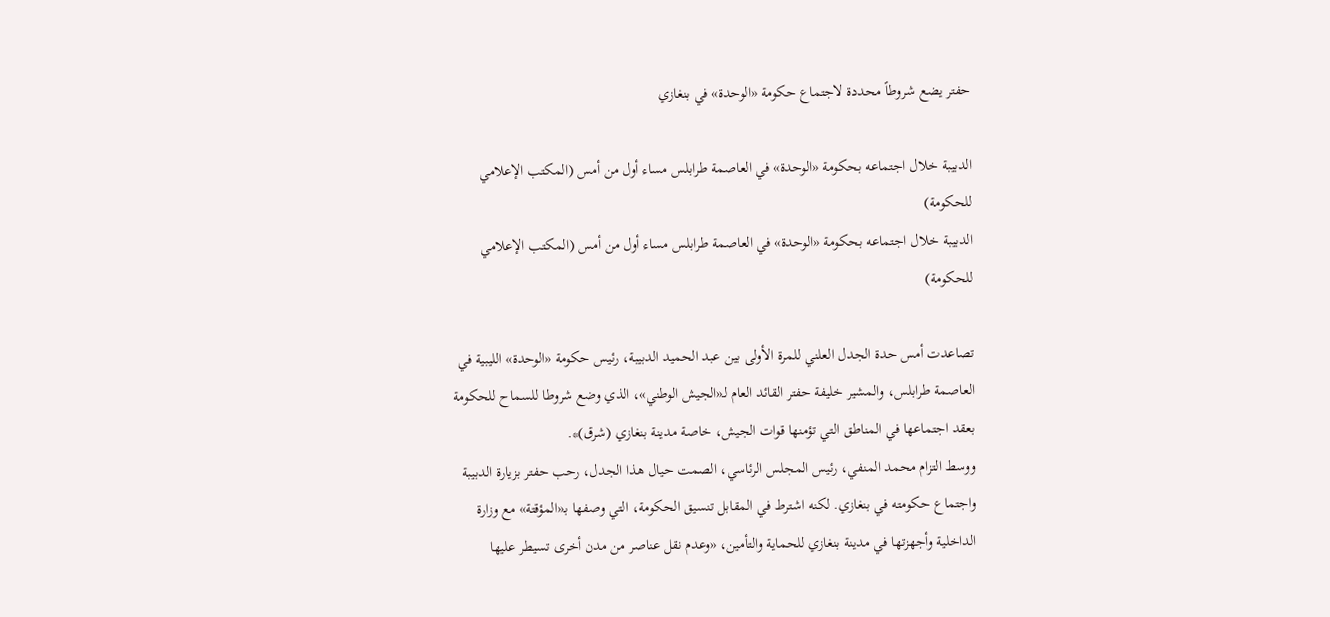حفتر يضع شروطاً محددة لاجتماع حكومة «الوحدة» في بنغازي

الدبيبة خلال اجتماعه بحكومة «الوحدة» في العاصمة طرابلس مساء أول من أمس (المكتب الإعلامي للحكومة)
الدبيبة خلال اجتماعه بحكومة «الوحدة» في العاصمة طرابلس مساء أول من أمس (المكتب الإعلامي للحكومة)

تصاعدت أمس حدة الجدل العلني للمرة الأولى بين عبد الحميد الدبيبة، رئيس حكومة «الوحدة» الليبية في العاصمة طرابلس، والمشير خليفة حفتر القائد العام لـ«الجيش الوطني»، الذي وضع شروطا للسماح للحكومة بعقد اجتماعها في المناطق التي تؤمنها قوات الجيش، خاصة مدينة بنغازي (شرق)*.
ووسط التزام محمد المنفي، رئيس المجلس الرئاسي، الصمت حيال هذا الجدل، رحب حفتر بزيارة الدبيبة واجتماع حكومته في بنغازي. لكنه اشترط في المقابل تنسيق الحكومة، التي وصفها بـ«المؤقتة» مع وزارة الداخلية وأجهزتها في مدينة بنغازي للحماية والتأمين، «وعدم نقل عناصر من مدن أخرى تسيطر عليها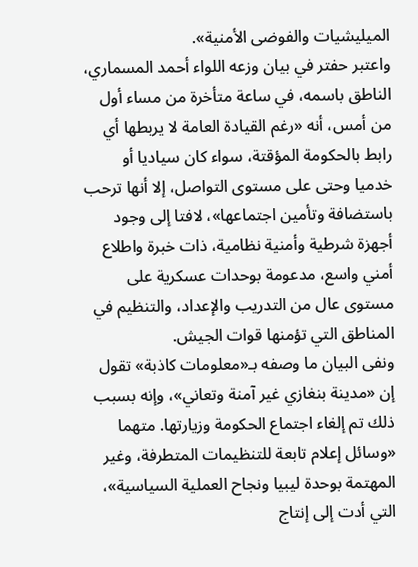الميليشيات والفوضى الأمنية».
واعتبر حفتر في بيان وزعه اللواء أحمد المسماري، الناطق باسمه، في ساعة متأخرة من مساء أول من أمس، أنه «رغم القيادة العامة لا يربطها أي رابط بالحكومة المؤقتة، سواء كان سياديا أو خدميا وحتى على مستوى التواصل، إلا أنها ترحب باستضافة وتأمين اجتماعها»، لافتا إلى وجود أجهزة شرطية وأمنية نظامية، ذات خبرة واطلاع أمني واسع، مدعومة بوحدات عسكرية على مستوى عال من التدريب والإعداد، والتنظيم في المناطق التي تؤمنها قوات الجيش.
ونفى البيان ما وصفه بـ«معلومات كاذبة» تقول إن «مدينة بنغازي غير آمنة وتعاني»، وإنه بسبب ذلك تم إلغاء اجتماع الحكومة وزيارتها. متهما «وسائل إعلام تابعة للتنظيمات المتطرفة، وغير المهتمة بوحدة ليبيا ونجاح العملية السياسية»، التي أدت إلى إنتاج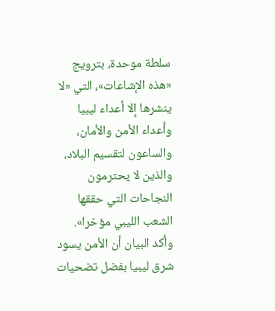سلطة موحدة، بترويج «هذه الإشاعات»، التي «لا ينشرها إلا أعداء ليبيا وأعداء الأمن والأمان، والساعون لتقسيم البلاد، والذين لا يحترمون النجاحات التي حققها الشعب الليبي مؤخرا».
وأكد البيان أن الأمن يسود شرق ليبيا بفضل تضحيات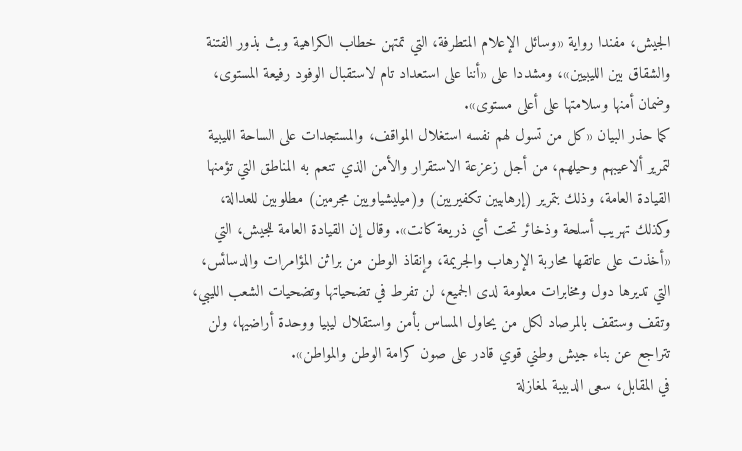الجيش، مفندا رواية «وسائل الإعلام المتطرفة، التي تمتهن خطاب الكراهية وبث بذور الفتنة والشقاق بين الليبيين»، ومشددا على «أننا على استعداد تام لاستقبال الوفود رفيعة المستوى، وضمان أمنها وسلامتها على أعلى مستوى».
كما حذر البيان «كل من تسول لهم نفسه استغلال المواقف، والمستجدات على الساحة الليبية لتمرير ألاعيبهم وحيلهم، من أجل زعزعة الاستقرار والأمن الذي تنعم به المناطق التي تؤمنها القيادة العامة، وذلك بتمرير (إرهابيين تكفيريين) و(ميليشياويين مجرمين) مطلوبين للعدالة، وكذلك تهريب أسلحة وذخائر تحت أي ذريعة كانت». وقال إن القيادة العامة للجيش، التي «أخذت على عاتقها محاربة الإرهاب والجريمة، وإنقاذ الوطن من براثن المؤامرات والدسائس، التي تديرها دول ومخابرات معلومة لدى الجميع، لن تفرط في تضحياتها وتضحيات الشعب الليبي، وتقف وستقف بالمرصاد لكل من يحاول المساس بأمن واستقلال ليبيا ووحدة أراضيها، ولن تتراجع عن بناء جيش وطني قوي قادر على صون كرامة الوطن والمواطن».
في المقابل، سعى الدبيبة لمغازلة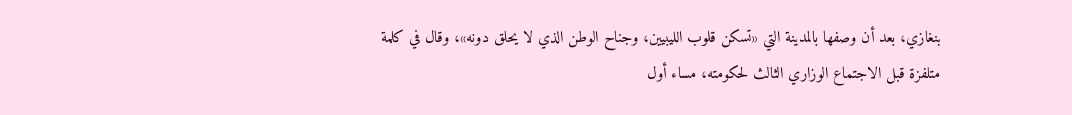بنغازي، بعد أن وصفها بالمدينة التي «تسكن قلوب الليبيين، وجناح الوطن الذي لا يحلق دونه»، وقال في كلمة متلفزة قبل الاجتماع الوزاري الثالث لحكومته، مساء أول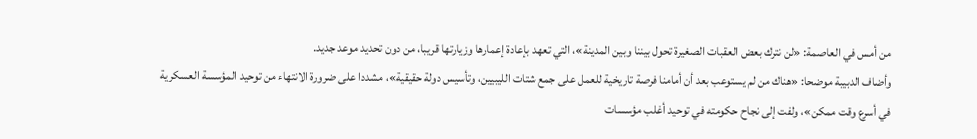من أمس في العاصمة: «لن نترك بعض العقبات الصغيرة تحول بيننا وبين المدينة»، التي تعهد بإعادة إعمارها وزيارتها قريبا، من دون تحديد موعد جديد.
وأضاف الدبيبة موضحا: «هناك من لم يستوعب بعد أن أمامنا فرصة تاريخية للعمل على جمع شتات الليبيين، وتأسيس دولة حقيقية»، مشددا على ضرورة الانتهاء من توحيد المؤسسة العسكرية في أسرع وقت ممكن»، ولفت إلى نجاح حكومته في توحيد أغلب مؤسسات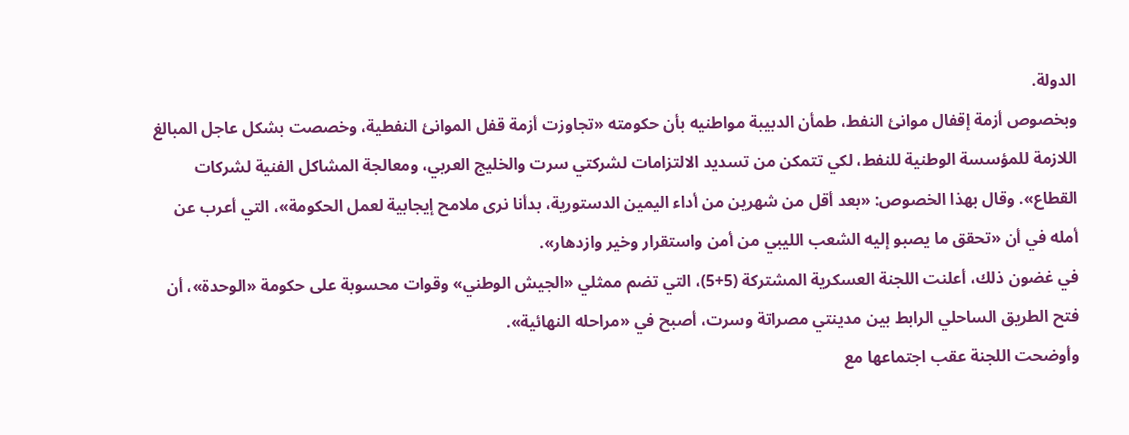الدولة.
وبخصوص أزمة إقفال موانئ النفط، طمأن الدبيبة مواطنيه بأن حكومته «تجاوزت أزمة قفل الموانئ النفطية، وخصصت بشكل عاجل المبالغ اللازمة للمؤسسة الوطنية للنفط، لكي تتمكن من تسديد الالتزامات لشركتي سرت والخليج العربي، ومعالجة المشاكل الفنية لشركات القطاع». وقال بهذا الخصوص: «بعد أقل من شهرين من أداء اليمين الدستورية، بدأنا نرى ملامح إيجابية لعمل الحكومة»، التي أعرب عن أمله في أن «تحقق ما يصبو إليه الشعب الليبي من أمن واستقرار وخير وازدهار».
في غضون ذلك، أعلنت اللجنة العسكرية المشتركة (5+5)، التي تضم ممثلي «الجيش الوطني» وقوات محسوبة على حكومة «الوحدة»، أن فتح الطريق الساحلي الرابط بين مدينتي مصراتة وسرت، أصبح في «مراحله النهائية».
وأوضحت اللجنة عقب اجتماعها مع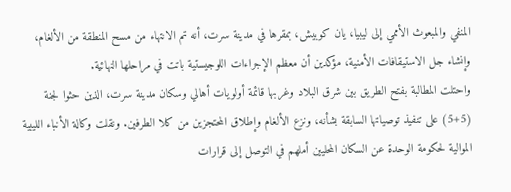المنفي والمبعوث الأممي إلى ليبيا، يان كوبيش، بمقرها في مدينة سرت، أنه تم الانتهاء من مسح المنطقة من الألغام، وإنشاء جل الاستيقافات الأمنية، مؤكدين أن معظم الإجراءات اللوجيستية باتت في مراحلها النهائية.
واحتلت المطالبة بفتح الطريق بين شرق البلاد وغربها قائمة أولويات أهالي وسكان مدينة سرت، الذين حثوا لجنة (5+5) على تنفيذ توصياتها السابقة بشأنه، ونزع الألغام وإطلاق المحتجزين من كلا الطرفين. ونقلت وكالة الأنباء الليبية الموالية لحكومة الوحدة عن السكان المحليين أملهم في التوصل إلى قرارات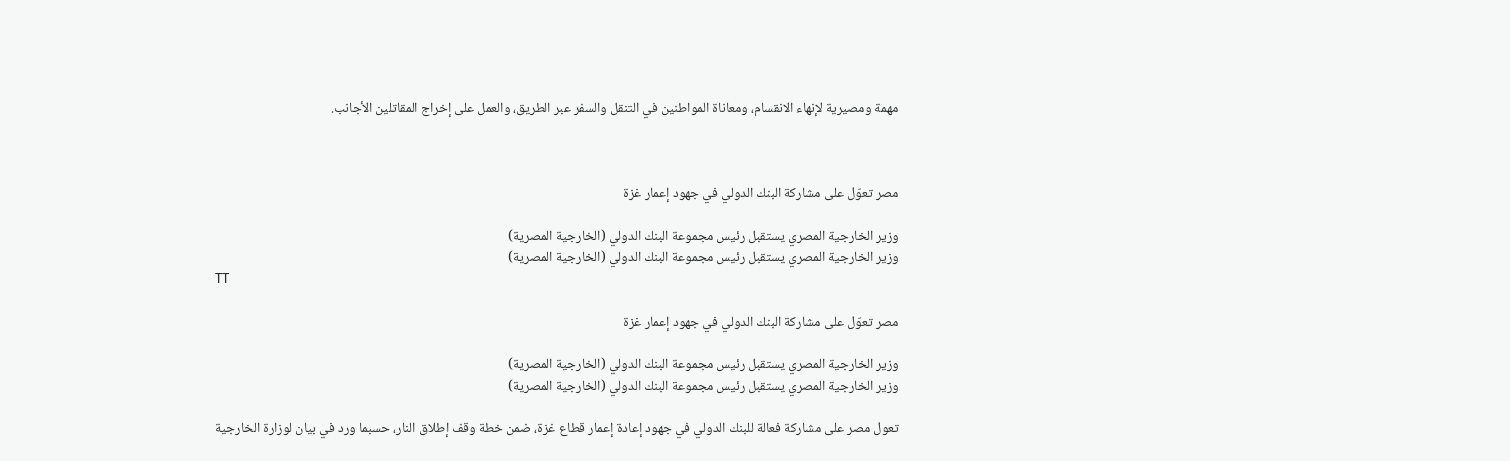مهمة ومصيرية لإنهاء الانقسام، ومعاناة المواطنين في التنقل والسفر عبر الطريق، والعمل على إخراج المقاتلين الأجانب.



مصر تعوّل على مشاركة البنك الدولي في جهود إعمار غزة

وزير الخارجية المصري يستقبل رئيس مجموعة البنك الدولي (الخارجية المصرية)
وزير الخارجية المصري يستقبل رئيس مجموعة البنك الدولي (الخارجية المصرية)
TT

مصر تعوّل على مشاركة البنك الدولي في جهود إعمار غزة

وزير الخارجية المصري يستقبل رئيس مجموعة البنك الدولي (الخارجية المصرية)
وزير الخارجية المصري يستقبل رئيس مجموعة البنك الدولي (الخارجية المصرية)

تعول مصر على مشاركة فعالة للبنك الدولي في جهود إعادة إعمار قطاع غزة، ضمن خطة وقف إطلاق النار، حسبما ورد في بيان لوزارة الخارجية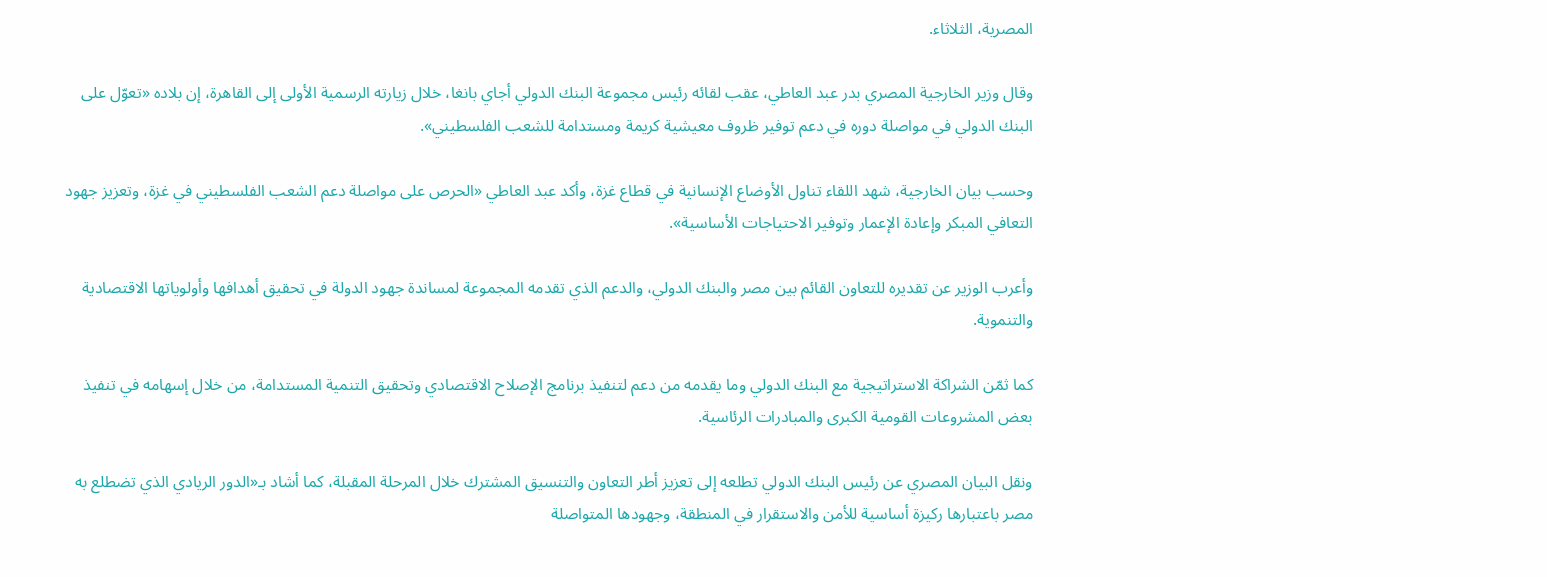المصرية، الثلاثاء.

وقال وزير الخارجية المصري بدر عبد العاطي، عقب لقائه رئيس مجموعة البنك الدولي أجاي بانغا، خلال زيارته الرسمية الأولى إلى القاهرة، إن بلاده «تعوّل على البنك الدولي في مواصلة دوره في دعم توفير ظروف معيشية كريمة ومستدامة للشعب الفلسطيني».

وحسب بيان الخارجية، شهد اللقاء تناول الأوضاع الإنسانية في قطاع غزة، وأكد عبد العاطي «الحرص على مواصلة دعم الشعب الفلسطيني في غزة، وتعزيز جهود التعافي المبكر وإعادة الإعمار وتوفير الاحتياجات الأساسية».

وأعرب الوزير عن تقديره للتعاون القائم بين مصر والبنك الدولي، والدعم الذي تقدمه المجموعة لمساندة جهود الدولة في تحقيق أهدافها وأولوياتها الاقتصادية والتنموية.

كما ثمّن الشراكة الاستراتيجية مع البنك الدولي وما يقدمه من دعم لتنفيذ برنامج الإصلاح الاقتصادي وتحقيق التنمية المستدامة، من خلال إسهامه في تنفيذ بعض المشروعات القومية الكبرى والمبادرات الرئاسية.

ونقل البيان المصري عن رئيس البنك الدولي تطلعه إلى تعزيز أطر التعاون والتنسيق المشترك خلال المرحلة المقبلة، كما أشاد بـ«الدور الريادي الذي تضطلع به مصر باعتبارها ركيزة أساسية للأمن والاستقرار في المنطقة، وجهودها المتواصلة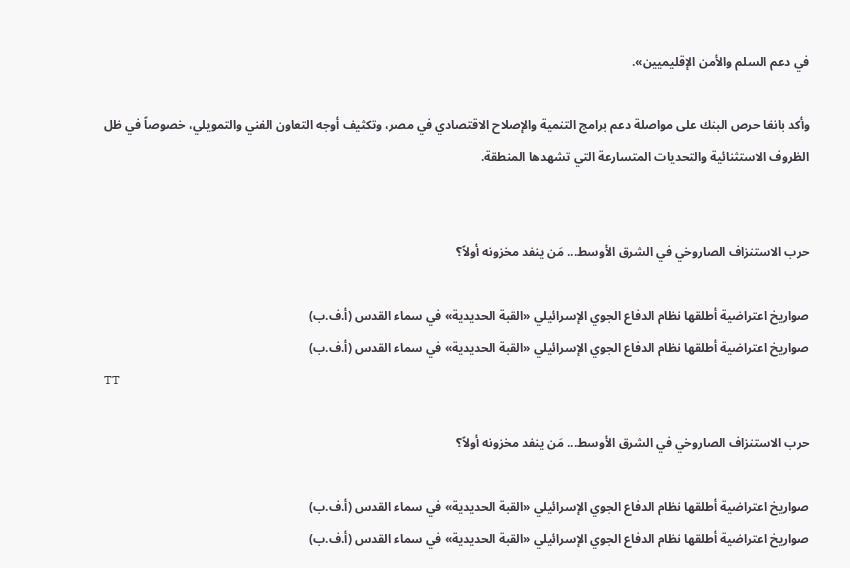في دعم السلم والأمن الإقليميين».

وأكد بانغا حرص البنك على مواصلة دعم برامج التنمية والإصلاح الاقتصادي في مصر، وتكثيف أوجه التعاون الفني والتمويلي، خصوصاً في ظل الظروف الاستثنائية والتحديات المتسارعة التي تشهدها المنطقة.


حرب الاستنزاف الصاروخي في الشرق الأوسط... مَن ينفد مخزونه أولاً؟

صواريخ اعتراضية أطلقها نظام الدفاع الجوي الإسرائيلي «القبة الحديدية» في سماء القدس (أ.ف.ب)
صواريخ اعتراضية أطلقها نظام الدفاع الجوي الإسرائيلي «القبة الحديدية» في سماء القدس (أ.ف.ب)
TT

حرب الاستنزاف الصاروخي في الشرق الأوسط... مَن ينفد مخزونه أولاً؟

صواريخ اعتراضية أطلقها نظام الدفاع الجوي الإسرائيلي «القبة الحديدية» في سماء القدس (أ.ف.ب)
صواريخ اعتراضية أطلقها نظام الدفاع الجوي الإسرائيلي «القبة الحديدية» في سماء القدس (أ.ف.ب)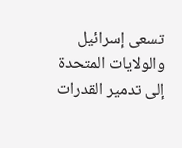تسعى إسرائيل والولايات المتحدة إلى تدمير القدرات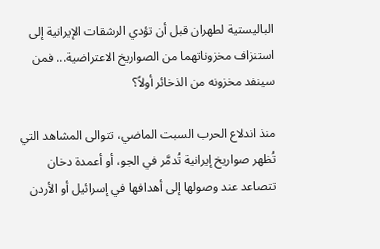الباليستية لطهران قبل أن تؤدي الرشقات الإيرانية إلى استنزاف مخزوناتهما من الصواريخ الاعتراضية... فمن سينفد مخزونه من الذخائر أولاً؟

منذ اندلاع الحرب السبت الماضي، تتوالى المشاهد التي تُظهر صواريخ إيرانية تُدمَّر في الجو، أو أعمدة دخان تتصاعد عند وصولها إلى أهدافها في إسرائيل أو الأردن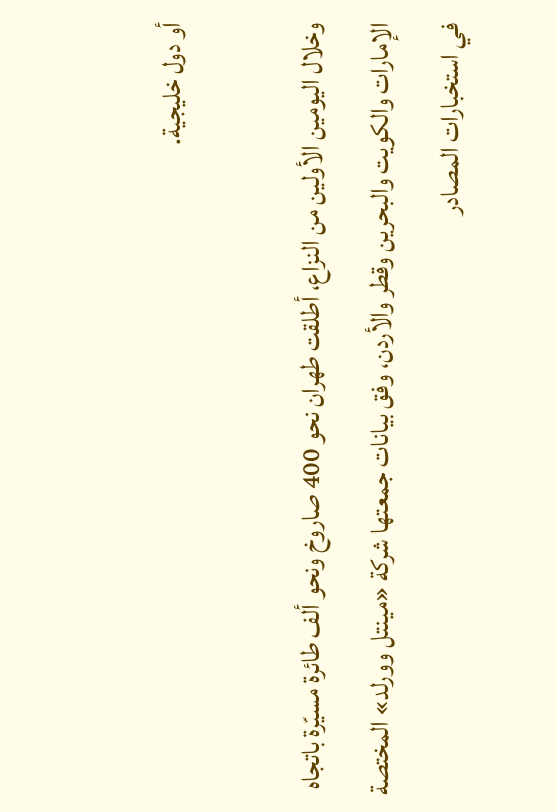أو دول خليجية.

وخلال اليومين الأولين من النزاع، أطلقت طهران نحو 400 صاروخ ونحو ألف طائرة مسيّرة باتجاه الإمارات والكويت والبحرين وقطر والأردن، وفق بيانات جمعتها شركة «مينتل وورلد» المختصة في استخبارات المصادر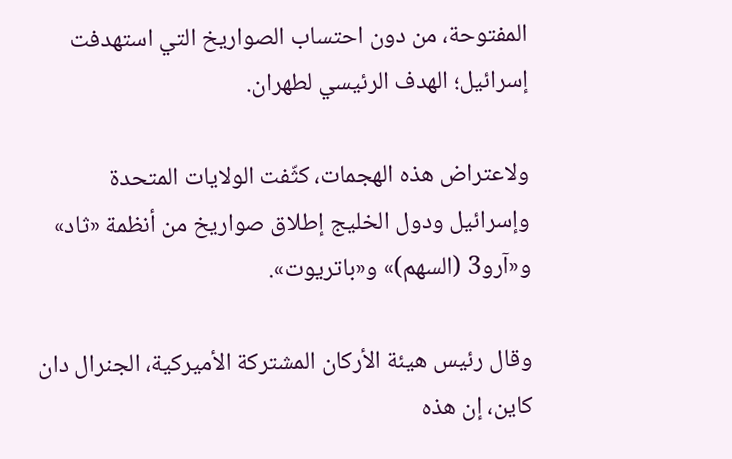المفتوحة، من دون احتساب الصواريخ التي استهدفت إسرائيل؛ الهدف الرئيسي لطهران.

ولاعتراض هذه الهجمات، كثّفت الولايات المتحدة وإسرائيل ودول الخليج إطلاق صواريخ من أنظمة «ثاد» و«آرو3 (السهم)» و«باتريوت».

وقال رئيس هيئة الأركان المشتركة الأميركية، الجنرال دان كاين، إن هذه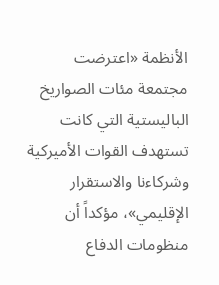الأنظمة «اعترضت مجتمعة مئات الصواريخ الباليستية التي كانت تستهدف القوات الأميركية وشركاءنا والاستقرار الإقليمي»، مؤكداً أن منظومات الدفاع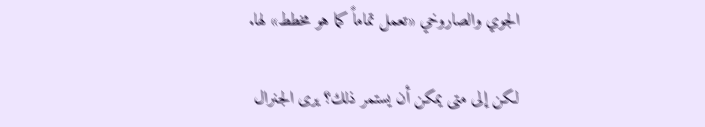الجوي والصاروخي «تعمل تماماً كما هو مخطط» لها.

لكن إلى متى يمكن أن يستمر ذلك؟ يرى الجنرال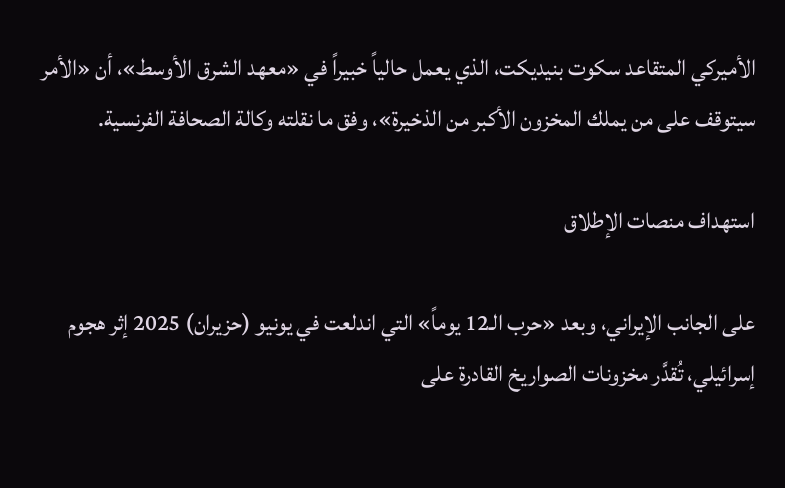الأميركي المتقاعد سكوت بنيديكت، الذي يعمل حالياً خبيراً في «معهد الشرق الأوسط»، أن «الأمر سيتوقف على من يملك المخزون الأكبر من الذخيرة»، وفق ما نقلته وكالة الصحافة الفرنسية.

استهداف منصات الإطلاق

على الجانب الإيراني، وبعد «حرب الـ12 يوماً» التي اندلعت في يونيو (حزيران) 2025 إثر هجوم إسرائيلي، تُقدَّر مخزونات الصواريخ القادرة على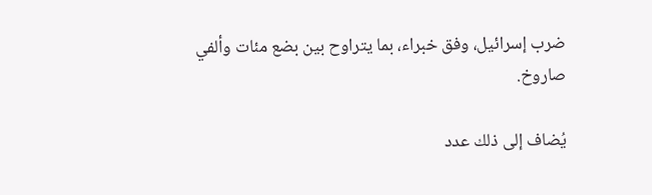ضرب إسرائيل، وفق خبراء، بما يتراوح بين بضع مئات وألفي صاروخ.

يُضاف إلى ذلك عدد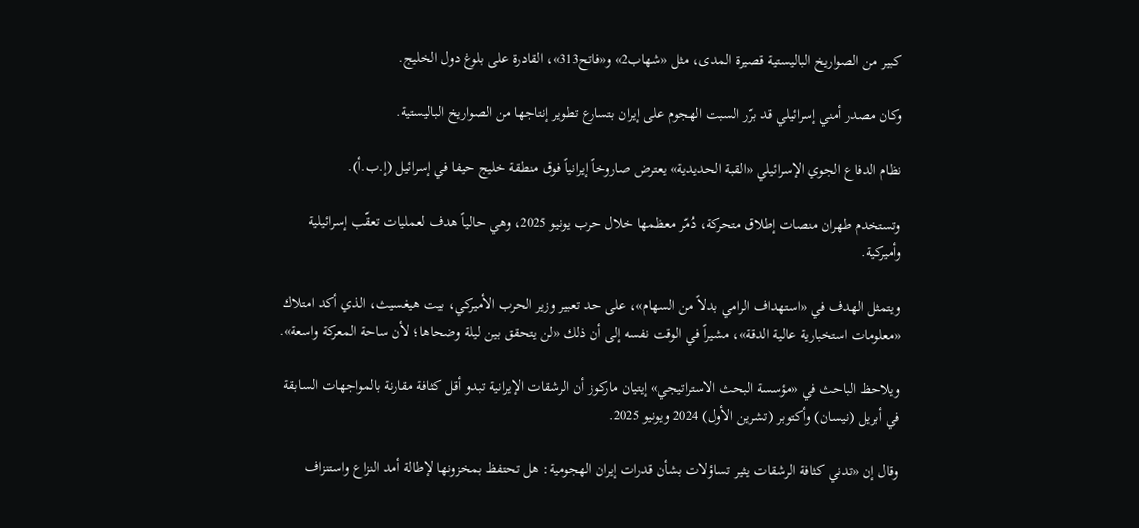كبير من الصواريخ الباليستية قصيرة المدى، مثل «شهاب2» و«فاتح313»، القادرة على بلوغ دول الخليج.

وكان مصدر أمني إسرائيلي قد برّر السبت الهجوم على إيران بتسارع تطوير إنتاجها من الصواريخ الباليستية.

نظام الدفاع الجوي الإسرائيلي «القبة الحديدية» يعترض صاروخاً إيرانياً فوق منطقة خليج حيفا في إسرائيل (إ.ب.أ).

وتستخدم طهران منصات إطلاق متحركة، دُمّر معظمها خلال حرب يونيو 2025، وهي حالياً هدف لعمليات تعقّب إسرائيلية وأميركية.

ويتمثل الهدف في «استهداف الرامي بدلاً من السهام»، على حد تعبير وزير الحرب الأميركي، بيت هيغسيث، الذي أكد امتلاك «معلومات استخبارية عالية الدقة»، مشيراً في الوقت نفسه إلى أن ذلك «لن يتحقق بين ليلة وضحاها؛ لأن ساحة المعركة واسعة».

ويلاحظ الباحث في «مؤسسة البحث الاستراتيجي» إيتيان ماركوز أن الرشقات الإيرانية تبدو أقل كثافة مقارنة بالمواجهات السابقة في أبريل (نيسان) وأكتوبر (تشرين الأول) 2024 ويونيو 2025.

وقال إن «تدني كثافة الرشقات يثير تساؤلات بشأن قدرات إيران الهجومية: هل تحتفظ بمخزونها لإطالة أمد النزاع واستنزاف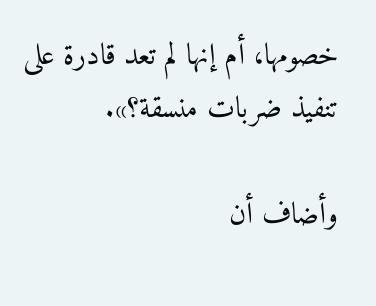خصومها، أم إنها لم تعد قادرة على تنفيذ ضربات منسقة؟».

وأضاف أن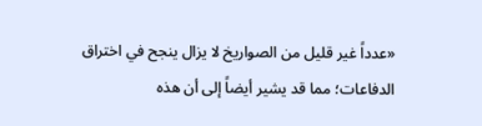«عدداً غير قليل من الصواريخ لا يزال ينجح في اختراق الدفاعات؛ مما قد يشير أيضاً إلى أن هذه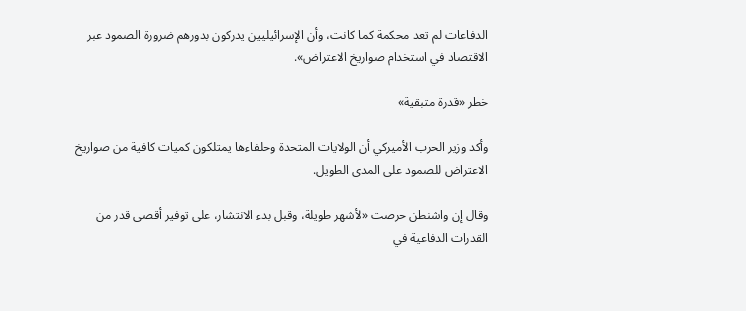الدفاعات لم تعد محكمة كما كانت، وأن الإسرائيليين يدركون بدورهم ضرورة الصمود عبر الاقتصاد في استخدام صواريخ الاعتراض».

خطر «قدرة متبقية»

وأكد وزير الحرب الأميركي أن الولايات المتحدة وحلفاءها يمتلكون كميات كافية من صواريخ الاعتراض للصمود على المدى الطويل.

وقال إن واشنطن حرصت «لأشهر طويلة، وقبل بدء الانتشار، على توفير أقصى قدر من القدرات الدفاعية في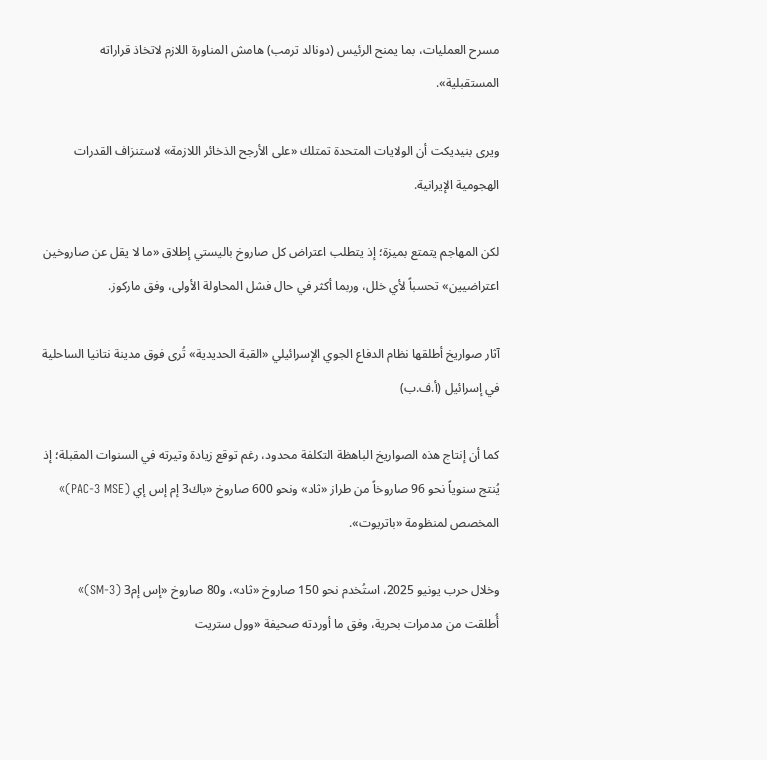مسرح العمليات، بما يمنح الرئيس (دونالد ترمب) هامش المناورة اللازم لاتخاذ قراراته المستقبلية».

ويرى بنيديكت أن الولايات المتحدة تمتلك «على الأرجح الذخائر اللازمة» لاستنزاف القدرات الهجومية الإيرانية.

لكن المهاجم يتمتع بميزة؛ إذ يتطلب اعتراض كل صاروخ باليستي إطلاق «ما لا يقل عن صاروخين اعتراضيين» تحسباً لأي خلل، وربما أكثر في حال فشل المحاولة الأولى، وفق ماركوز.

آثار صواريخ أطلقها نظام الدفاع الجوي الإسرائيلي «القبة الحديدية» تُرى فوق مدينة نتانيا الساحلية في إسرائيل (أ.ف.ب)

كما أن إنتاج هذه الصواريخ الباهظة التكلفة محدود، رغم توقع زيادة وتيرته في السنوات المقبلة؛ إذ يُنتج سنوياً نحو 96 صاروخاً من طراز «ثاد» ونحو 600 صاروخ «باك3 إم إس إي (PAC-3 MSE)» المخصص لمنظومة «باتريوت».

وخلال حرب يونيو 2025، استُخدم نحو 150 صاروخ «ثاد»، و80 صاروخ «إس إم3 (SM-3)» أُطلقت من مدمرات بحرية، وفق ما أوردته صحيفة «وول ستريت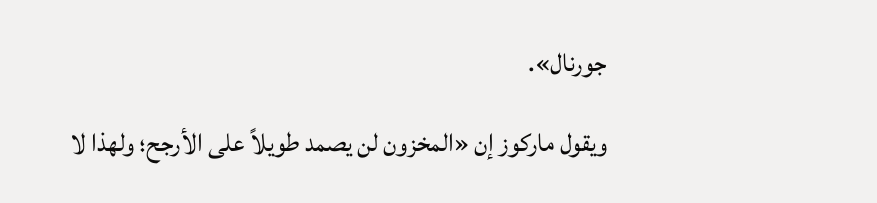جورنال».

ويقول ماركوز إن «المخزون لن يصمد طويلاً على الأرجح؛ ولهذا لا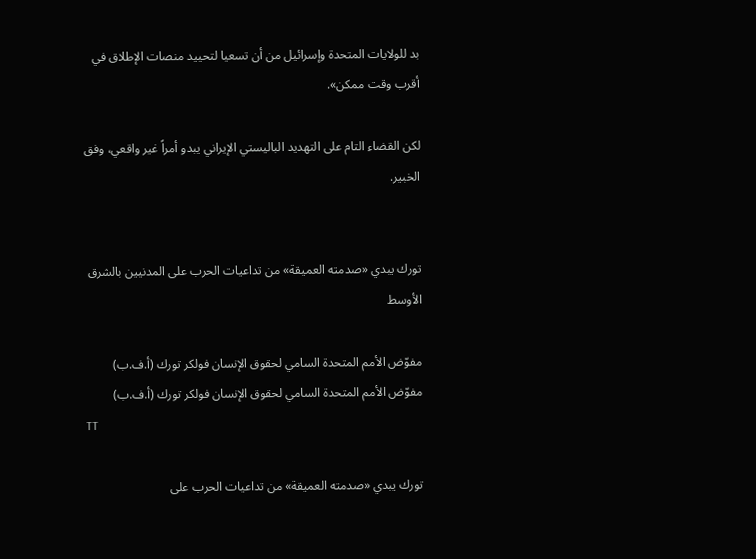بد للولايات المتحدة وإسرائيل من أن تسعيا لتحييد منصات الإطلاق في أقرب وقت ممكن».

لكن القضاء التام على التهديد الباليستي الإيراني يبدو أمراً غير واقعي، وفق الخبير.


تورك يبدي «صدمته العميقة» من تداعيات الحرب على المدنيين بالشرق الأوسط

مفوّض الأمم المتحدة السامي لحقوق الإنسان فولكر تورك (أ.ف.ب)
مفوّض الأمم المتحدة السامي لحقوق الإنسان فولكر تورك (أ.ف.ب)
TT

تورك يبدي «صدمته العميقة» من تداعيات الحرب على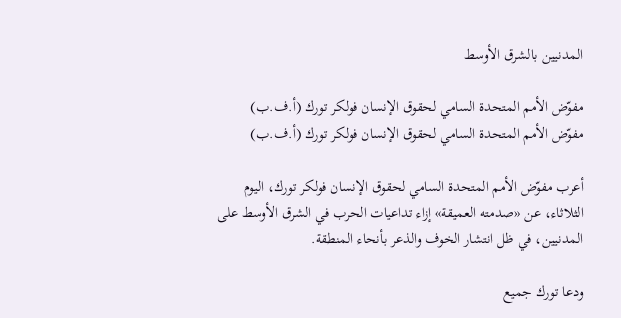المدنيين بالشرق الأوسط

مفوّض الأمم المتحدة السامي لحقوق الإنسان فولكر تورك (أ.ف.ب)
مفوّض الأمم المتحدة السامي لحقوق الإنسان فولكر تورك (أ.ف.ب)

أعرب مفوّض الأمم المتحدة السامي لحقوق الإنسان فولكر تورك، اليوم الثلاثاء، عن «صدمته العميقة» إزاء تداعيات الحرب في الشرق الأوسط على المدنيين، في ظل انتشار الخوف والذعر بأنحاء المنطقة.

ودعا تورك جميع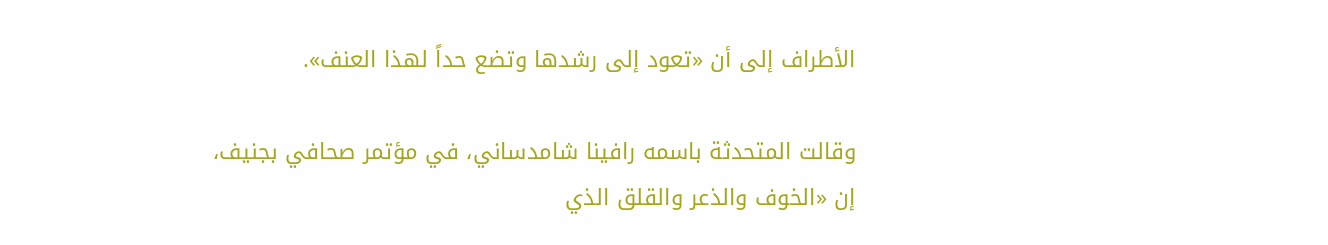الأطراف إلى أن «تعود إلى رشدها وتضع حداً لهذا العنف».

وقالت المتحدثة باسمه رافينا شامدساني، في مؤتمر صحافي بجنيف، إن «الخوف والذعر والقلق الذي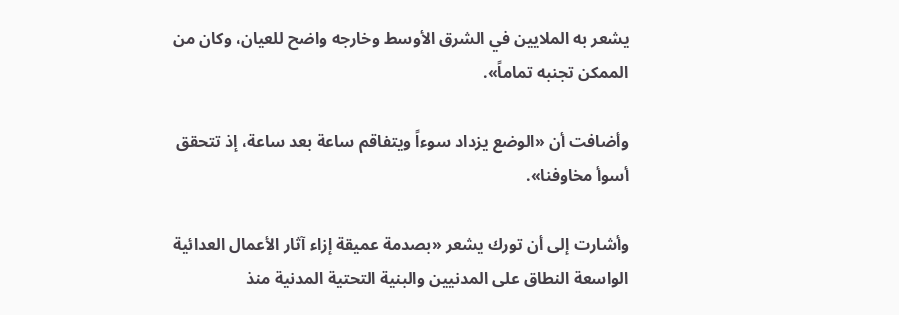يشعر به الملايين في الشرق الأوسط وخارجه واضح للعيان، وكان من الممكن تجنبه تماماً».

وأضافت أن «الوضع يزداد سوءاً ويتفاقم ساعة بعد ساعة، إذ تتحقق أسوأ مخاوفنا».

وأشارت إلى أن تورك يشعر «بصدمة عميقة إزاء آثار الأعمال العدائية الواسعة النطاق على المدنيين والبنية التحتية المدنية منذ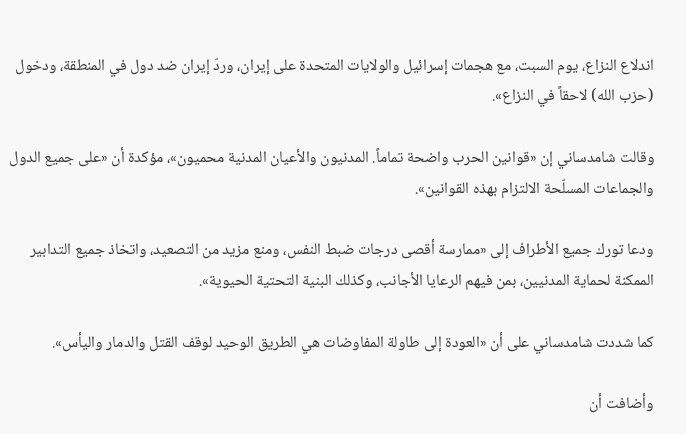اندلاع النزاع، يوم السبت، مع هجمات إسرائيل والولايات المتحدة على إيران، وردّ إيران ضد دول في المنطقة، ودخول (حزب الله) لاحقاً في النزاع».

وقالت شامدساني إن «قوانين الحرب واضحة تماماً. المدنيون والأعيان المدنية محميون»، مؤكدة أن «على جميع الدول والجماعات المسلّحة الالتزام بهذه القوانين».

ودعا تورك جميع الأطراف إلى «ممارسة أقصى درجات ضبط النفس، ومنع مزيد من التصعيد، واتخاذ جميع التدابير الممكنة لحماية المدنيين، بمن فيهم الرعايا الأجانب، وكذلك البنية التحتية الحيوية».

كما شددت شامدساني على أن «العودة إلى طاولة المفاوضات هي الطريق الوحيد لوقف القتل والدمار واليأس».

وأضافت أن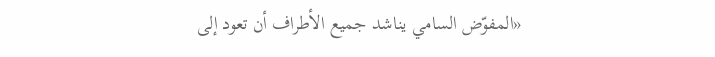«المفوّض السامي يناشد جميع الأطراف أن تعود إلى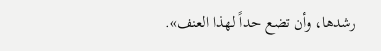رشدها، وأن تضع حداً لهذا العنف».